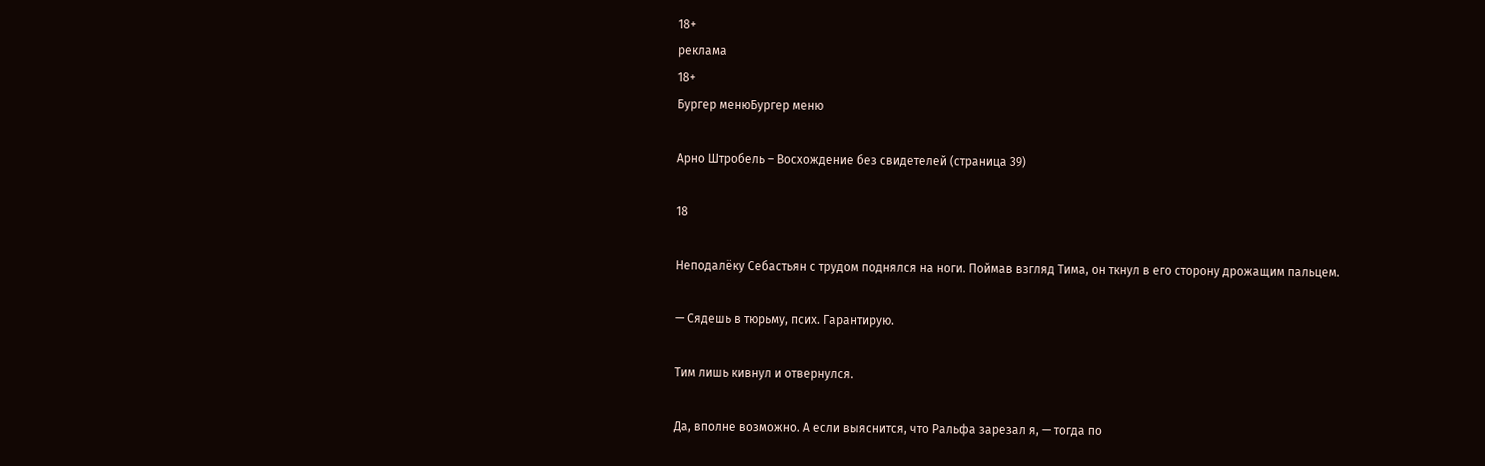18+
реклама
18+
Бургер менюБургер меню

Арно Штробель – Восхождение без свидетелей (страница 39)

18

Неподалёку Себастьян с трудом поднялся на ноги. Поймав взгляд Тима, он ткнул в его сторону дрожащим пальцем.

— Сядешь в тюрьму, псих. Гарантирую.

Тим лишь кивнул и отвернулся.

Да, вполне возможно. А если выяснится, что Ральфа зарезал я, — тогда по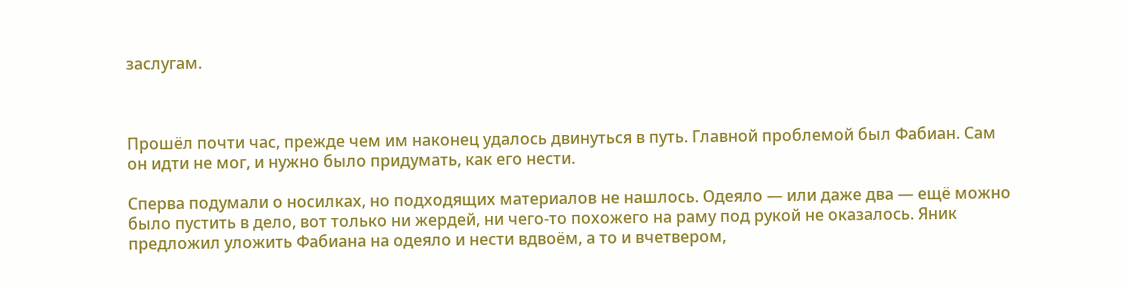заслугам.



Прошёл почти час, прежде чем им наконец удалось двинуться в путь. Главной проблемой был Фабиан. Сам он идти не мог, и нужно было придумать, как его нести.

Сперва подумали о носилках, но подходящих материалов не нашлось. Одеяло — или даже два — ещё можно было пустить в дело, вот только ни жердей, ни чего-то похожего на раму под рукой не оказалось. Яник предложил уложить Фабиана на одеяло и нести вдвоём, а то и вчетвером,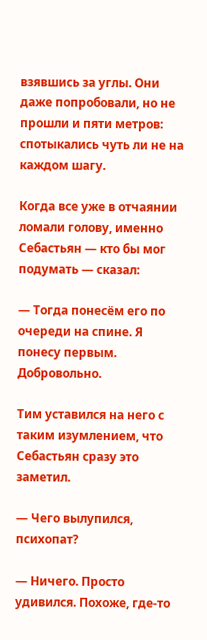взявшись за углы. Они даже попробовали, но не прошли и пяти метров: спотыкались чуть ли не на каждом шагу.

Когда все уже в отчаянии ломали голову, именно Себастьян — кто бы мог подумать — сказал:

— Тогда понесём его по очереди на спине. Я понесу первым. Добровольно.

Тим уставился на него с таким изумлением, что Себастьян сразу это заметил.

— Чего вылупился, психопат?

— Ничего. Просто удивился. Похоже, где-то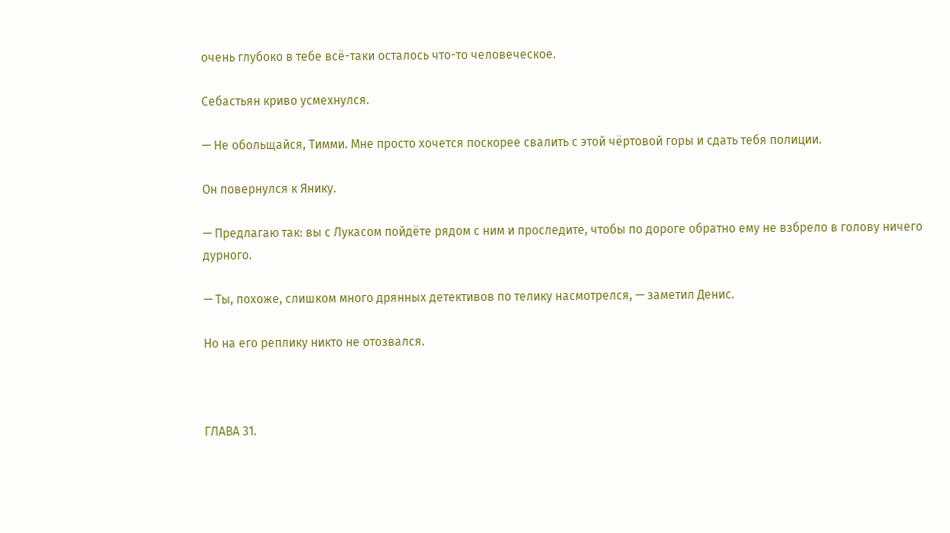очень глубоко в тебе всё-таки осталось что-то человеческое.

Себастьян криво усмехнулся.

— Не обольщайся, Тимми. Мне просто хочется поскорее свалить с этой чёртовой горы и сдать тебя полиции.

Он повернулся к Янику.

— Предлагаю так: вы с Лукасом пойдёте рядом с ним и проследите, чтобы по дороге обратно ему не взбрело в голову ничего дурного.

— Ты, похоже, слишком много дрянных детективов по телику насмотрелся, — заметил Денис.

Но на его реплику никто не отозвался.



ГЛАВА 31.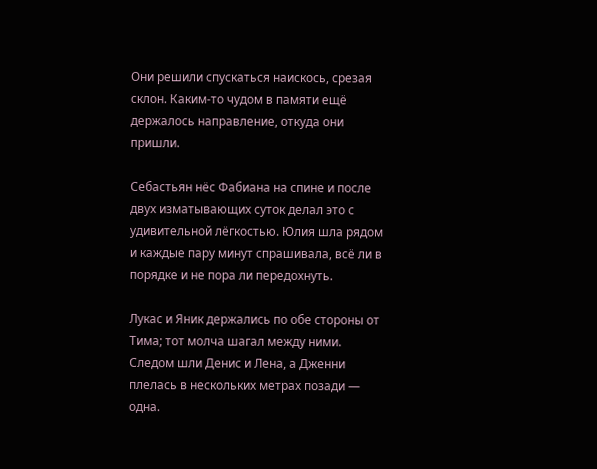Они решили спускаться наискось, срезая склон. Каким-то чудом в памяти ещё держалось направление, откуда они пришли.

Себастьян нёс Фабиана на спине и после двух изматывающих суток делал это с удивительной лёгкостью. Юлия шла рядом и каждые пару минут спрашивала, всё ли в порядке и не пора ли передохнуть.

Лукас и Яник держались по обе стороны от Тима; тот молча шагал между ними. Следом шли Денис и Лена, а Дженни плелась в нескольких метрах позади — одна.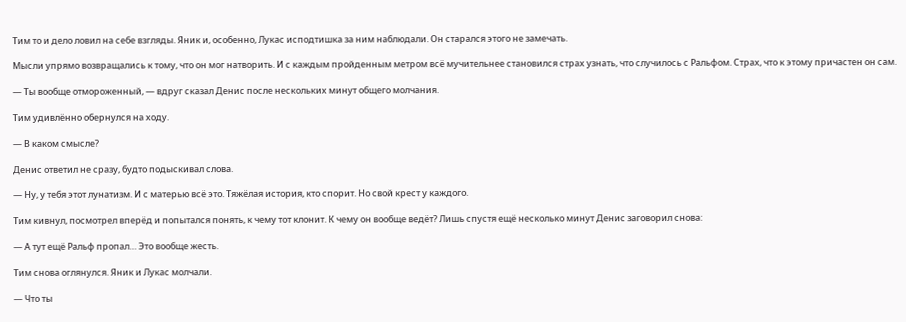Тим то и дело ловил на себе взгляды. Яник и, особенно, Лукас исподтишка за ним наблюдали. Он старался этого не замечать.

Мысли упрямо возвращались к тому, что он мог натворить. И с каждым пройденным метром всё мучительнее становился страх узнать, что случилось с Ральфом. Страх, что к этому причастен он сам.

— Ты вообще отмороженный, — вдруг сказал Денис после нескольких минут общего молчания.

Тим удивлённо обернулся на ходу.

— В каком смысле?

Денис ответил не сразу, будто подыскивал слова.

— Ну, у тебя этот лунатизм. И с матерью всё это. Тяжёлая история, кто спорит. Но свой крест у каждого.

Тим кивнул, посмотрел вперёд и попытался понять, к чему тот клонит. К чему он вообще ведёт? Лишь спустя ещё несколько минут Денис заговорил снова:

— А тут ещё Ральф пропал… Это вообще жесть.

Тим снова оглянулся. Яник и Лукас молчали.

— Что ты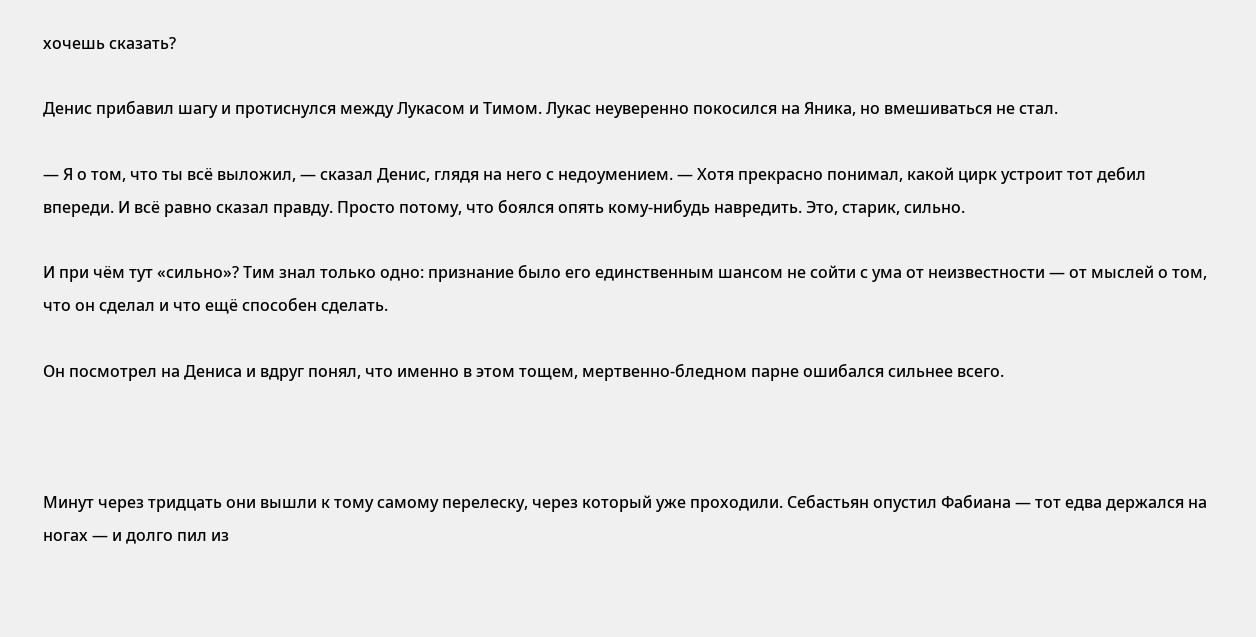хочешь сказать?

Денис прибавил шагу и протиснулся между Лукасом и Тимом. Лукас неуверенно покосился на Яника, но вмешиваться не стал.

— Я о том, что ты всё выложил, — сказал Денис, глядя на него с недоумением. — Хотя прекрасно понимал, какой цирк устроит тот дебил впереди. И всё равно сказал правду. Просто потому, что боялся опять кому-нибудь навредить. Это, старик, сильно.

И при чём тут «сильно»? Тим знал только одно: признание было его единственным шансом не сойти с ума от неизвестности — от мыслей о том, что он сделал и что ещё способен сделать.

Он посмотрел на Дениса и вдруг понял, что именно в этом тощем, мертвенно-бледном парне ошибался сильнее всего.



Минут через тридцать они вышли к тому самому перелеску, через который уже проходили. Себастьян опустил Фабиана — тот едва держался на ногах — и долго пил из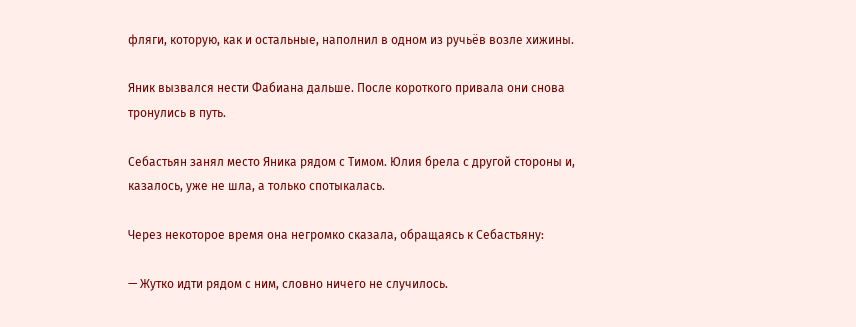фляги, которую, как и остальные, наполнил в одном из ручьёв возле хижины.

Яник вызвался нести Фабиана дальше. После короткого привала они снова тронулись в путь.

Себастьян занял место Яника рядом с Тимом. Юлия брела с другой стороны и, казалось, уже не шла, а только спотыкалась.

Через некоторое время она негромко сказала, обращаясь к Себастьяну:

— Жутко идти рядом с ним, словно ничего не случилось.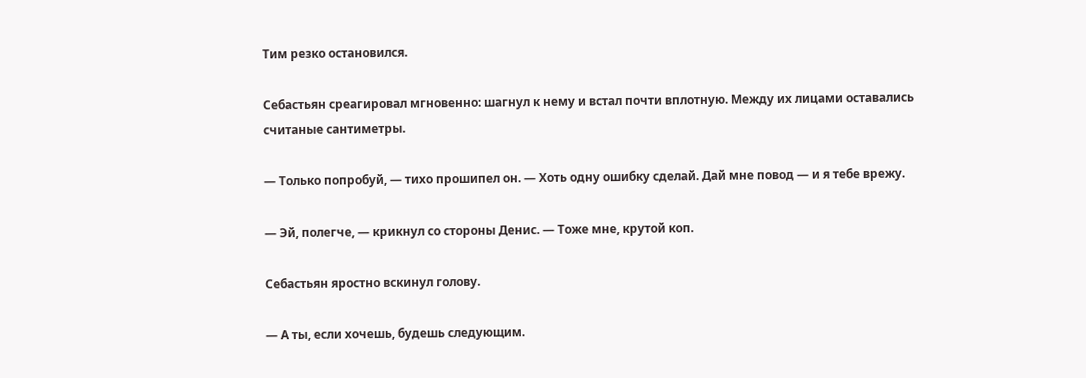Тим резко остановился.

Себастьян среагировал мгновенно: шагнул к нему и встал почти вплотную. Между их лицами оставались считаные сантиметры.

— Только попробуй, — тихо прошипел он. — Хоть одну ошибку сделай. Дай мне повод — и я тебе врежу.

— Эй, полегче, — крикнул со стороны Денис. — Тоже мне, крутой коп.

Себастьян яростно вскинул голову.

— А ты, если хочешь, будешь следующим.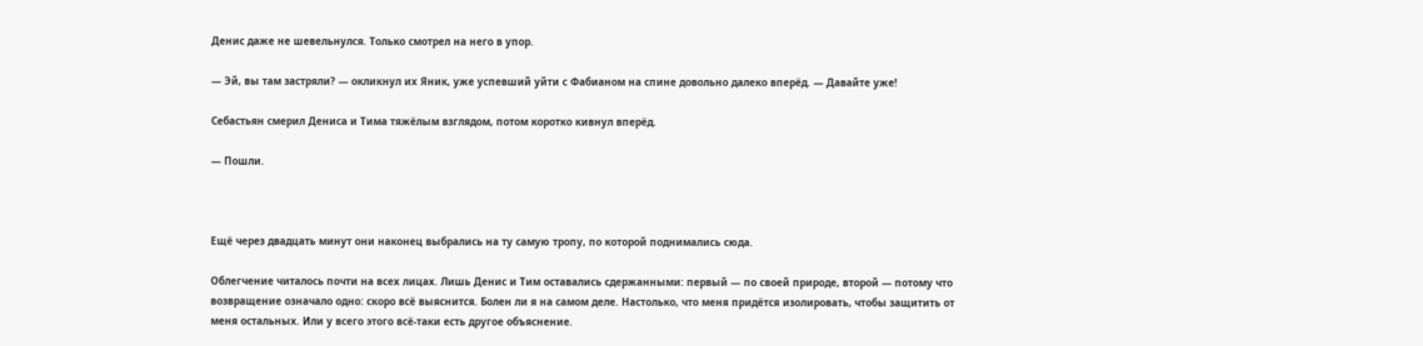Денис даже не шевельнулся. Только смотрел на него в упор.

— Эй, вы там застряли? — окликнул их Яник, уже успевший уйти с Фабианом на спине довольно далеко вперёд. — Давайте уже!

Себастьян смерил Дениса и Тима тяжёлым взглядом, потом коротко кивнул вперёд.

— Пошли.



Ещё через двадцать минут они наконец выбрались на ту самую тропу, по которой поднимались сюда.

Облегчение читалось почти на всех лицах. Лишь Денис и Тим оставались сдержанными: первый — по своей природе, второй — потому что возвращение означало одно: скоро всё выяснится. Болен ли я на самом деле. Настолько, что меня придётся изолировать, чтобы защитить от меня остальных. Или у всего этого всё-таки есть другое объяснение.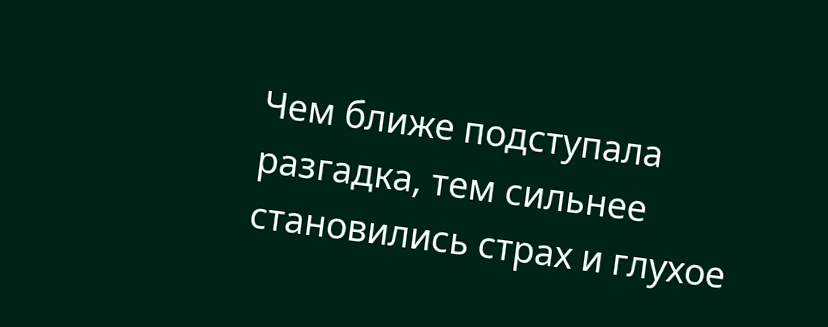Чем ближе подступала разгадка, тем сильнее становились страх и глухое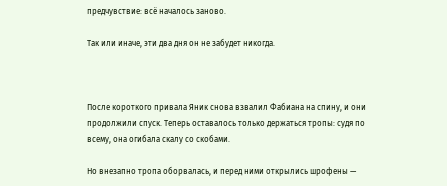предчувствие: всё началось заново.

Так или иначе, эти два дня он не забудет никогда.



После короткого привала Яник снова взвалил Фабиана на спину, и они продолжили спуск. Теперь оставалось только держаться тропы: судя по всему, она огибала скалу со скобами.

Но внезапно тропа оборвалась, и перед ними открылись шрофены —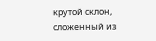крутой склон, сложенный из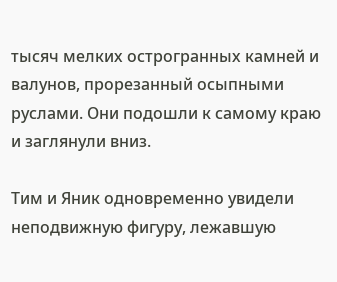тысяч мелких острогранных камней и валунов, прорезанный осыпными руслами. Они подошли к самому краю и заглянули вниз.

Тим и Яник одновременно увидели неподвижную фигуру, лежавшую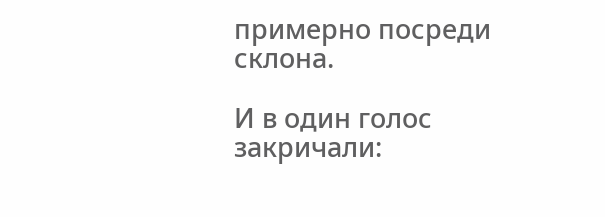примерно посреди склона.

И в один голос закричали: